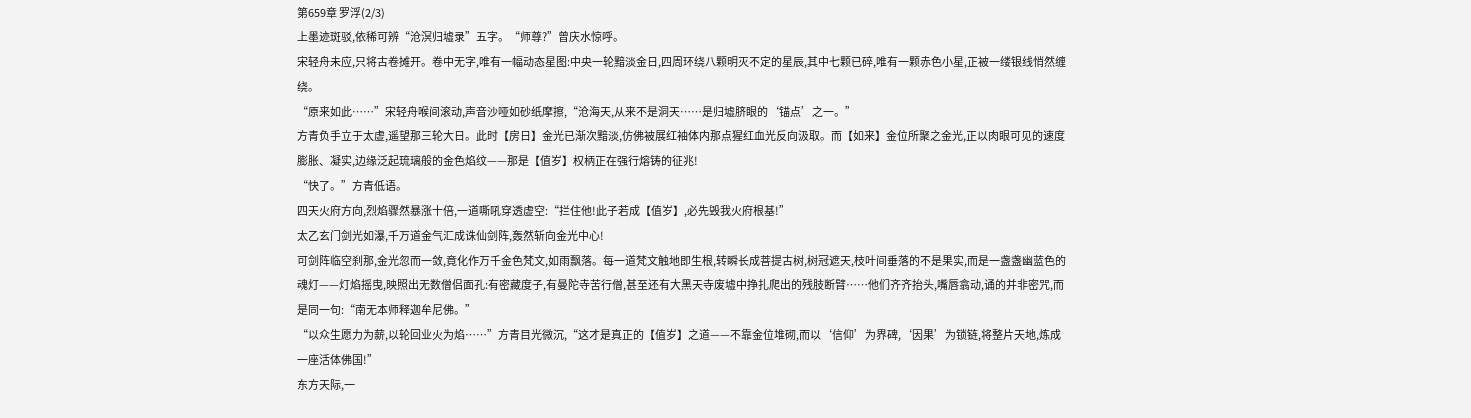第659章 罗浮(2/3)
上墨迹斑驳,依稀可辨“沧溟归墟录”五字。“师尊?”曾庆水惊呼。
宋轻舟未应,只将古卷摊开。卷中无字,唯有一幅动态星图:中央一轮黯淡金日,四周环绕八颗明灭不定的星辰,其中七颗已碎,唯有一颗赤色小星,正被一缕银线悄然缠绕。
“原来如此……”宋轻舟喉间滚动,声音沙哑如砂纸摩擦,“沧海天,从来不是洞天……是归墟脐眼的‘锚点’之一。”
方青负手立于太虚,遥望那三轮大日。此时【房日】金光已渐次黯淡,仿佛被展红袖体内那点猩红血光反向汲取。而【如来】金位所聚之金光,正以肉眼可见的速度膨胀、凝实,边缘泛起琉璃般的金色焰纹——那是【值岁】权柄正在强行熔铸的征兆!
“快了。”方青低语。
四天火府方向,烈焰骤然暴涨十倍,一道嘶吼穿透虚空:“拦住他!此子若成【值岁】,必先毁我火府根基!”
太乙玄门剑光如瀑,千万道金气汇成诛仙剑阵,轰然斩向金光中心!
可剑阵临空刹那,金光忽而一敛,竟化作万千金色梵文,如雨飘落。每一道梵文触地即生根,转瞬长成菩提古树,树冠遮天,枝叶间垂落的不是果实,而是一盏盏幽蓝色的魂灯——灯焰摇曳,映照出无数僧侣面孔:有密藏度子,有曼陀寺苦行僧,甚至还有大黑天寺废墟中挣扎爬出的残肢断臂……他们齐齐抬头,嘴唇翕动,诵的并非密咒,而是同一句:“南无本师释迦牟尼佛。”
“以众生愿力为薪,以轮回业火为焰……”方青目光微沉,“这才是真正的【值岁】之道——不靠金位堆砌,而以‘信仰’为界碑,‘因果’为锁链,将整片天地,炼成一座活体佛国!”
东方天际,一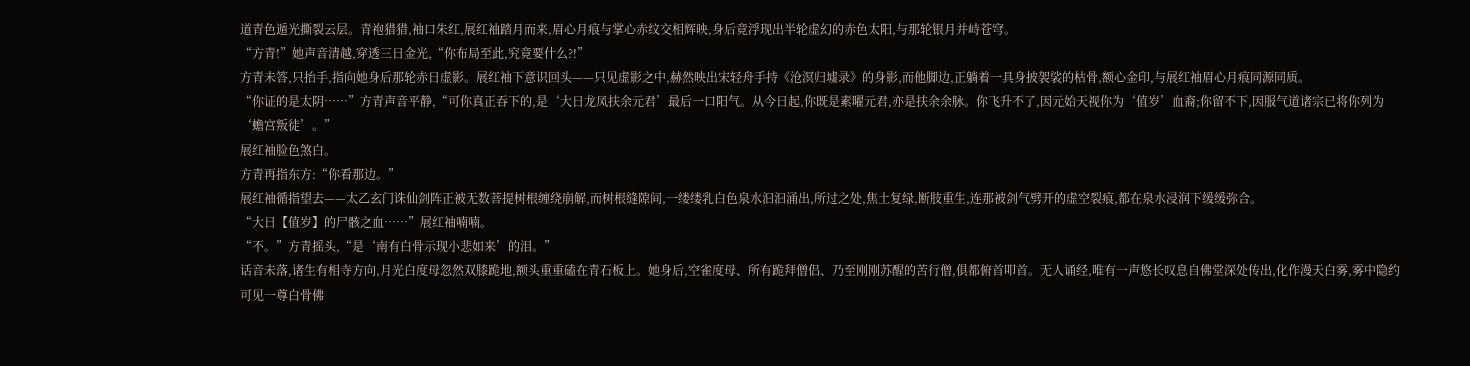道青色遁光撕裂云层。青袍猎猎,袖口朱红,展红袖踏月而来,眉心月痕与掌心赤纹交相辉映,身后竟浮现出半轮虚幻的赤色太阳,与那轮银月并峙苍穹。
“方青!”她声音清越,穿透三日金光,“你布局至此,究竟要什么?!”
方青未答,只抬手,指向她身后那轮赤日虚影。展红袖下意识回头——只见虚影之中,赫然映出宋轻舟手持《沧溟归墟录》的身影,而他脚边,正躺着一具身披袈裟的枯骨,额心金印,与展红袖眉心月痕同源同质。
“你证的是太阴……”方青声音平静,“可你真正吞下的,是‘大日龙凤扶余元君’最后一口阳气。从今日起,你既是素曜元君,亦是扶余余脉。你飞升不了,因元始天视你为‘值岁’血裔;你留不下,因服气道诸宗已将你列为‘蟾宫叛徒’。”
展红袖脸色煞白。
方青再指东方:“你看那边。”
展红袖循指望去——太乙玄门诛仙剑阵正被无数菩提树根缠绕崩解,而树根缝隙间,一缕缕乳白色泉水汩汩涌出,所过之处,焦土复绿,断肢重生,连那被剑气劈开的虚空裂痕,都在泉水浸润下缓缓弥合。
“大日【值岁】的尸骸之血……”展红袖喃喃。
“不。”方青摇头,“是‘南有白骨示现小悲如来’的泪。”
话音未落,诸生有相寺方向,月光白度母忽然双膝跪地,额头重重磕在青石板上。她身后,空雀度母、所有跪拜僧侣、乃至刚刚苏醒的苦行僧,俱都俯首叩首。无人诵经,唯有一声悠长叹息自佛堂深处传出,化作漫天白雾,雾中隐约可见一尊白骨佛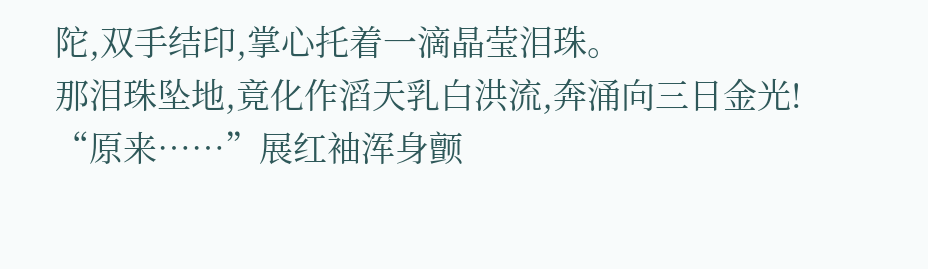陀,双手结印,掌心托着一滴晶莹泪珠。
那泪珠坠地,竟化作滔天乳白洪流,奔涌向三日金光!
“原来……”展红袖浑身颤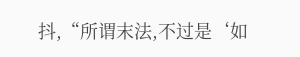抖,“所谓末法,不过是‘如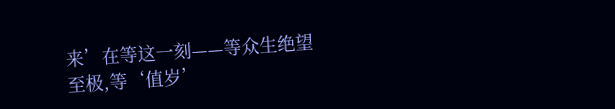来’在等这一刻——等众生绝望至极,等‘值岁’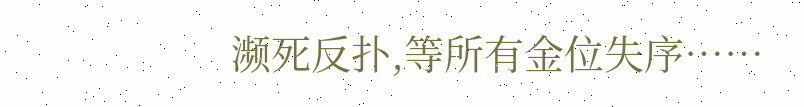濒死反扑,等所有金位失序……